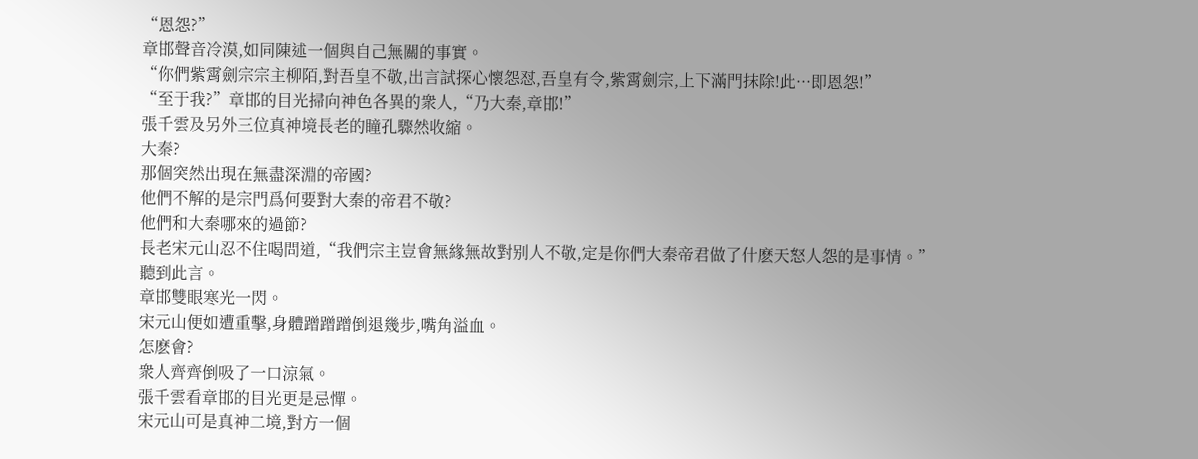“恩怨?”
章邯聲音冷漠,如同陳述一個與自己無關的事實。
“你們紫霄劍宗宗主柳陌,對吾皇不敬,出言試探心懷怨怼,吾皇有令,紫霄劍宗,上下滿門抹除!此···即恩怨!”
“至于我?”章邯的目光掃向神色各異的衆人,“乃大秦,章邯!”
張千雲及另外三位真神境長老的瞳孔驟然收縮。
大秦?
那個突然出現在無盡深淵的帝國?
他們不解的是宗門爲何要對大秦的帝君不敬?
他們和大秦哪來的過節?
長老宋元山忍不住喝問道,“我們宗主豈會無緣無故對别人不敬,定是你們大秦帝君做了什麽天怒人怨的是事情。”
聽到此言。
章邯雙眼寒光一閃。
宋元山便如遭重擊,身體蹭蹭蹭倒退幾步,嘴角溢血。
怎麽會?
衆人齊齊倒吸了一口涼氣。
張千雲看章邯的目光更是忌憚。
宋元山可是真神二境,對方一個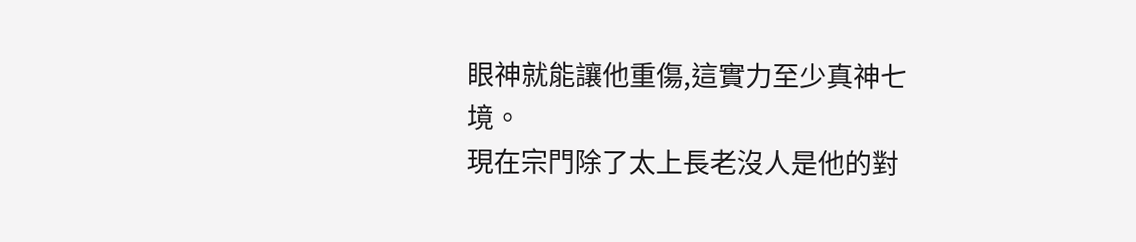眼神就能讓他重傷,這實力至少真神七境。
現在宗門除了太上長老沒人是他的對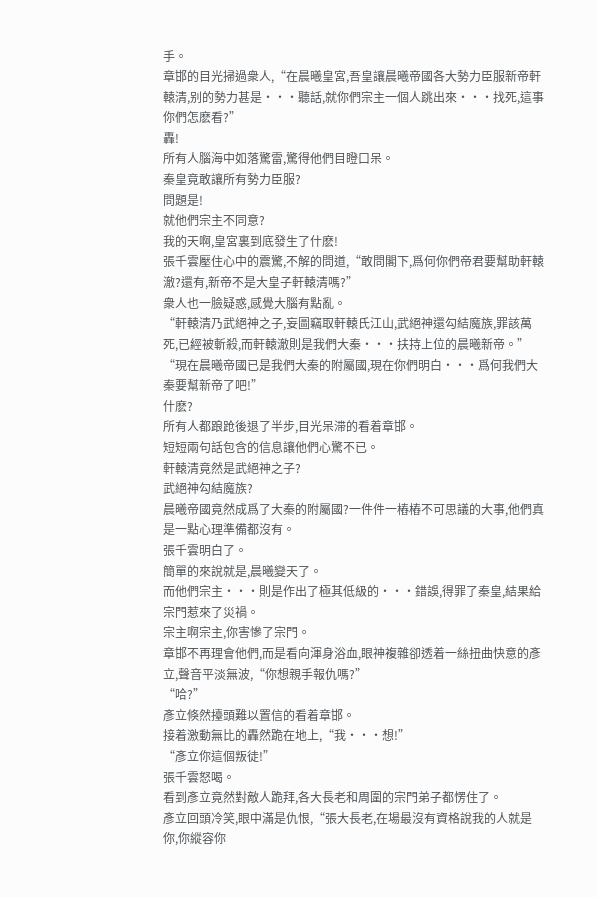手。
章邯的目光掃過衆人,“在晨曦皇宮,吾皇讓晨曦帝國各大勢力臣服新帝軒轅清,别的勢力甚是···聽話,就你們宗主一個人跳出來···找死,這事你們怎麽看?”
轟!
所有人腦海中如落驚雷,驚得他們目瞪口呆。
秦皇竟敢讓所有勢力臣服?
問題是!
就他們宗主不同意?
我的天啊,皇宮裏到底發生了什麽!
張千雲壓住心中的震驚,不解的問道,“敢問閣下,爲何你們帝君要幫助軒轅澈?還有,新帝不是大皇子軒轅清嗎?”
衆人也一臉疑惑,感覺大腦有點亂。
“軒轅清乃武絕神之子,妄圖竊取軒轅氏江山,武絕神還勾結魔族,罪該萬死,已經被斬殺,而軒轅澈則是我們大秦···扶持上位的晨曦新帝。”
“現在晨曦帝國已是我們大秦的附屬國,現在你們明白···爲何我們大秦要幫新帝了吧!”
什麽?
所有人都踉跄後退了半步,目光呆滞的看着章邯。
短短兩句話包含的信息讓他們心驚不已。
軒轅清竟然是武絕神之子?
武絕神勾結魔族?
晨曦帝國竟然成爲了大秦的附屬國?一件件一樁樁不可思議的大事,他們真是一點心理準備都沒有。
張千雲明白了。
簡單的來說就是,晨曦變天了。
而他們宗主···則是作出了極其低級的···錯誤,得罪了秦皇,結果給宗門惹來了災禍。
宗主啊宗主,你害慘了宗門。
章邯不再理會他們,而是看向渾身浴血,眼神複雜卻透着一絲扭曲快意的彥立,聲音平淡無波,“你想親手報仇嗎?”
“哈?”
彥立倏然擡頭難以置信的看着章邯。
接着激動無比的轟然跪在地上,“我···想!”
“彥立你這個叛徒!”
張千雲怒喝。
看到彥立竟然對敵人跪拜,各大長老和周圍的宗門弟子都愣住了。
彥立回頭冷笑,眼中滿是仇恨,“張大長老,在場最沒有資格說我的人就是你,你縱容你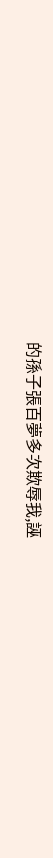的孫子張百夢多次欺辱我,誣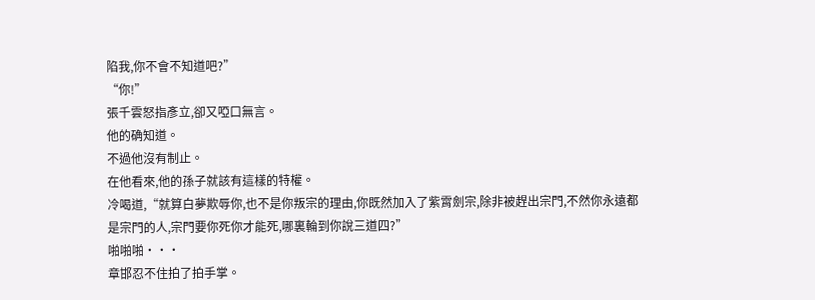陷我,你不會不知道吧?”
“你!”
張千雲怒指彥立,卻又啞口無言。
他的确知道。
不過他沒有制止。
在他看來,他的孫子就該有這樣的特權。
冷喝道,“就算白夢欺辱你,也不是你叛宗的理由,你既然加入了紫霄劍宗,除非被趕出宗門,不然你永遠都是宗門的人,宗門要你死你才能死,哪裏輪到你說三道四?”
啪啪啪···
章邯忍不住拍了拍手掌。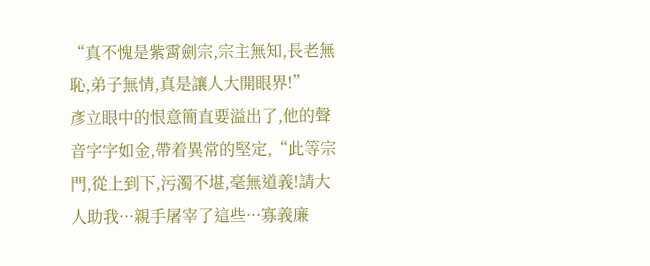“真不愧是紫霄劍宗,宗主無知,長老無恥,弟子無情,真是讓人大開眼界!”
彥立眼中的恨意簡直要溢出了,他的聲音字字如金,帶着異常的堅定,“此等宗門,從上到下,污濁不堪,毫無道義!請大人助我···親手屠宰了這些···寡義廉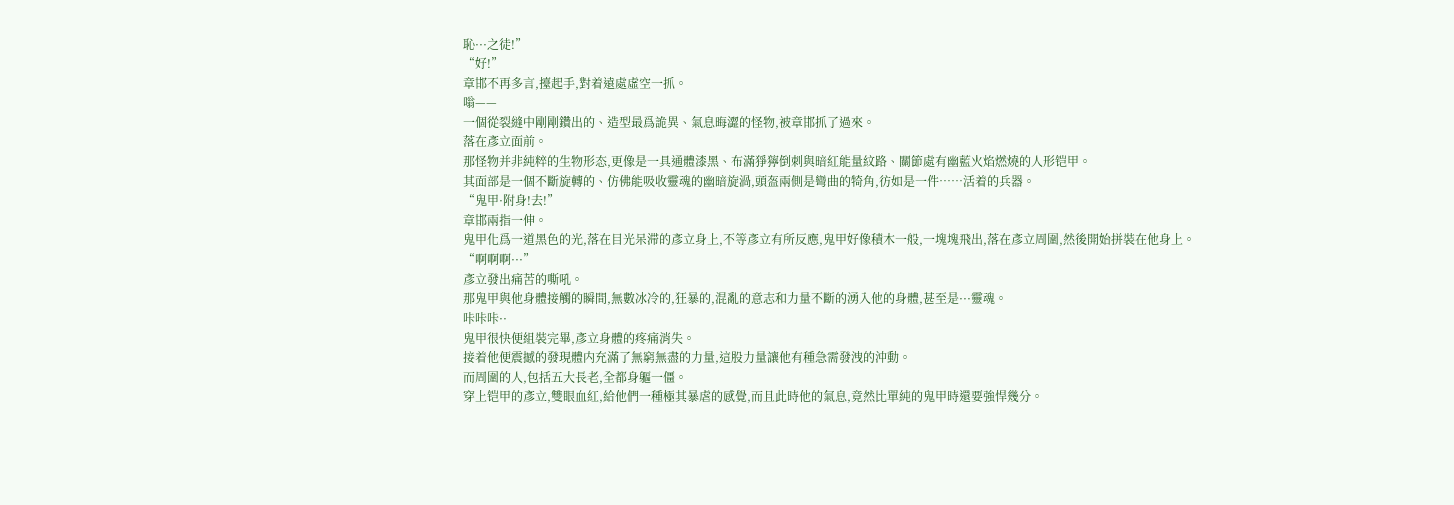恥···之徒!”
“好!”
章邯不再多言,擡起手,對着遠處虛空一抓。
嗡——
一個從裂縫中剛剛鑽出的、造型最爲詭異、氣息晦澀的怪物,被章邯抓了過來。
落在彥立面前。
那怪物并非純粹的生物形态,更像是一具通體漆黑、布滿猙獰倒刺與暗紅能量紋路、關節處有幽藍火焰燃燒的人形铠甲。
其面部是一個不斷旋轉的、仿佛能吸收靈魂的幽暗旋渦,頭盔兩側是彎曲的犄角,彷如是一件……活着的兵器。
“鬼甲·附身!去!”
章邯兩指一伸。
鬼甲化爲一道黑色的光,落在目光呆滞的彥立身上,不等彥立有所反應,鬼甲好像積木一般,一塊塊飛出,落在彥立周圍,然後開始拼裝在他身上。
“啊啊啊···”
彥立發出痛苦的嘶吼。
那鬼甲與他身體接觸的瞬間,無數冰冷的,狂暴的,混亂的意志和力量不斷的湧入他的身體,甚至是···靈魂。
咔咔咔··
鬼甲很快便組裝完畢,彥立身體的疼痛消失。
接着他便震撼的發現體内充滿了無窮無盡的力量,這股力量讓他有種急需發洩的沖動。
而周圍的人,包括五大長老,全都身軀一僵。
穿上铠甲的彥立,雙眼血紅,給他們一種極其暴虐的感覺,而且此時他的氣息,竟然比單純的鬼甲時還要強悍幾分。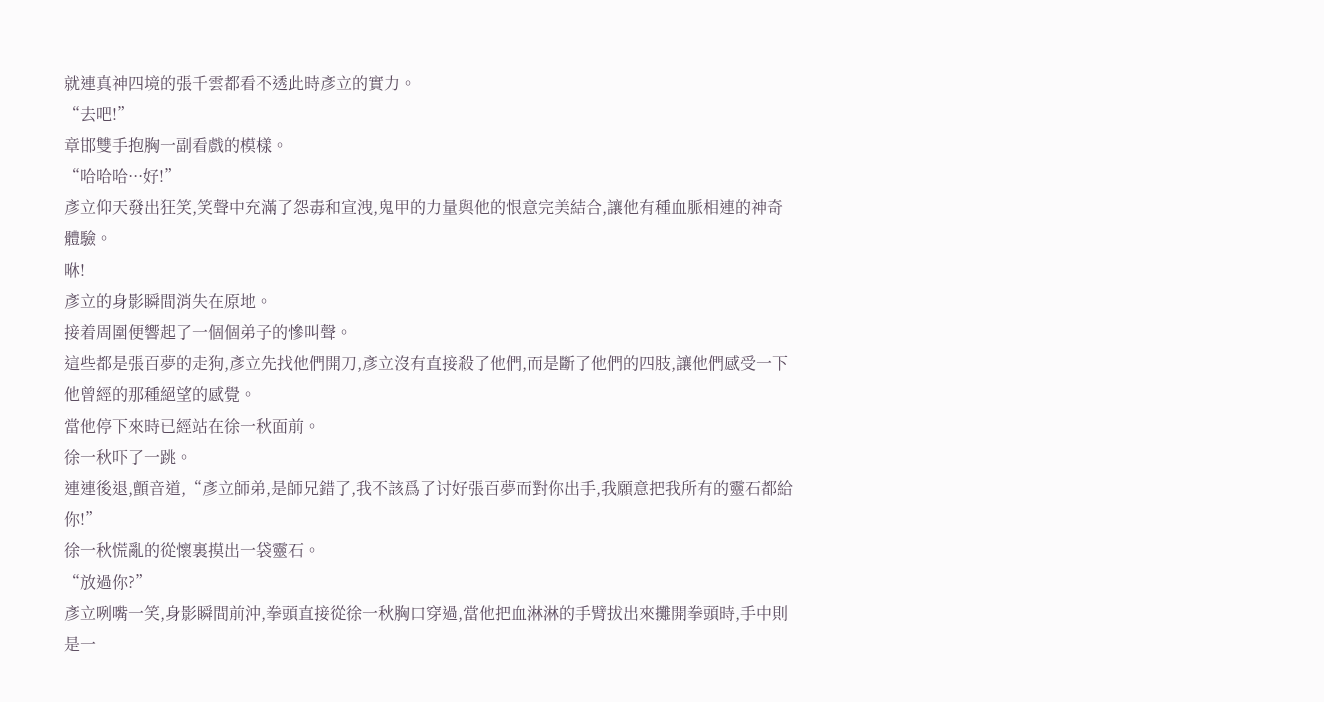就連真神四境的張千雲都看不透此時彥立的實力。
“去吧!”
章邯雙手抱胸一副看戲的模樣。
“哈哈哈···好!”
彥立仰天發出狂笑,笑聲中充滿了怨毒和宣洩,鬼甲的力量與他的恨意完美結合,讓他有種血脈相連的神奇體驗。
咻!
彥立的身影瞬間消失在原地。
接着周圍便響起了一個個弟子的慘叫聲。
這些都是張百夢的走狗,彥立先找他們開刀,彥立沒有直接殺了他們,而是斷了他們的四肢,讓他們感受一下他曾經的那種絕望的感覺。
當他停下來時已經站在徐一秋面前。
徐一秋吓了一跳。
連連後退,顫音道,“彥立師弟,是師兄錯了,我不該爲了讨好張百夢而對你出手,我願意把我所有的靈石都給你!”
徐一秋慌亂的從懷裏摸出一袋靈石。
“放過你?”
彥立咧嘴一笑,身影瞬間前沖,拳頭直接從徐一秋胸口穿過,當他把血淋淋的手臂拔出來攤開拳頭時,手中則是一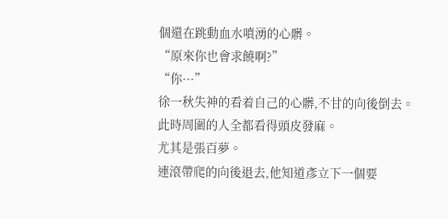個還在跳動血水噴湧的心髒。
“原來你也會求饒啊?”
“你···”
徐一秋失神的看着自己的心髒,不甘的向後倒去。
此時周圍的人全都看得頭皮發麻。
尤其是張百夢。
連滾帶爬的向後退去,他知道彥立下一個要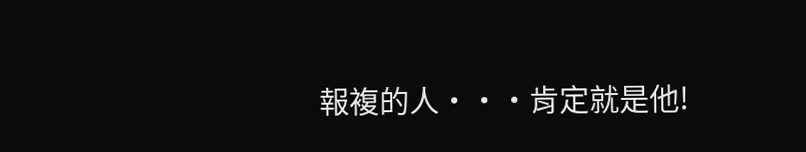報複的人···肯定就是他!